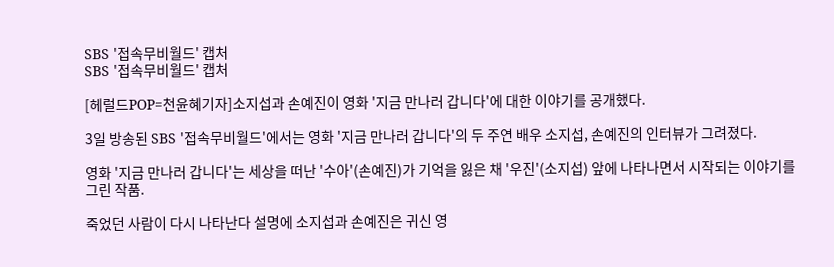SBS '접속무비월드' 캡처
SBS '접속무비월드' 캡처

[헤럴드POP=천윤혜기자]소지섭과 손예진이 영화 '지금 만나러 갑니다'에 대한 이야기를 공개했다.

3일 방송된 SBS '접속무비월드'에서는 영화 '지금 만나러 갑니다'의 두 주연 배우 소지섭, 손예진의 인터뷰가 그려졌다.

영화 '지금 만나러 갑니다'는 세상을 떠난 '수아'(손예진)가 기억을 잃은 채 '우진'(소지섭) 앞에 나타나면서 시작되는 이야기를 그린 작품.

죽었던 사람이 다시 나타난다 설명에 소지섭과 손예진은 귀신 영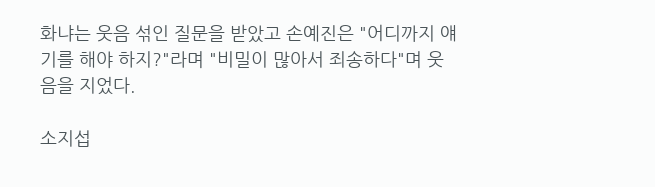화냐는 웃음 섞인 질문을 받았고 손예진은 "어디까지 얘기를 해야 하지?"라며 "비밀이 많아서 죄송하다"며 웃음을 지었다.

소지섭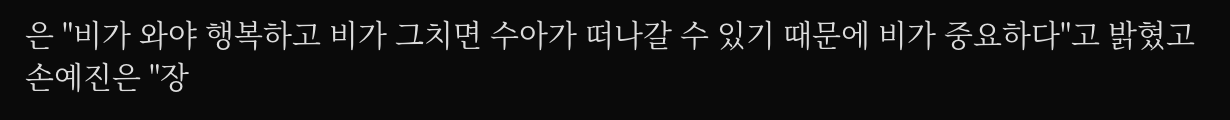은 "비가 와야 행복하고 비가 그치면 수아가 떠나갈 수 있기 때문에 비가 중요하다"고 밝혔고 손예진은 "장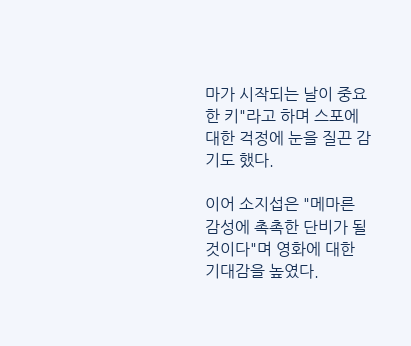마가 시작되는 날이 중요한 키"라고 하며 스포에 대한 걱정에 눈을 질끈 감기도 했다.

이어 소지섭은 "메마른 감성에 촉촉한 단비가 될 것이다"며 영화에 대한 기대감을 높였다.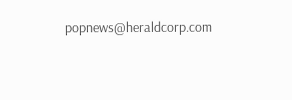popnews@heraldcorp.com